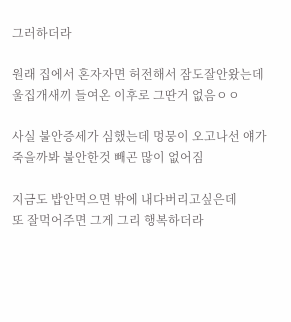그러하더라

원래 집에서 혼자자면 허전해서 잠도잘안왔는데
울집개새끼 들여온 이후로 그딴거 없음ㅇㅇ

사실 불안증세가 심했는데 멍뭉이 오고나선 얘가
죽을까봐 불안한것 빼곤 많이 없어짐

지금도 밥안먹으면 밖에 내다버리고싶은데
또 잘먹어주면 그게 그리 행복하더라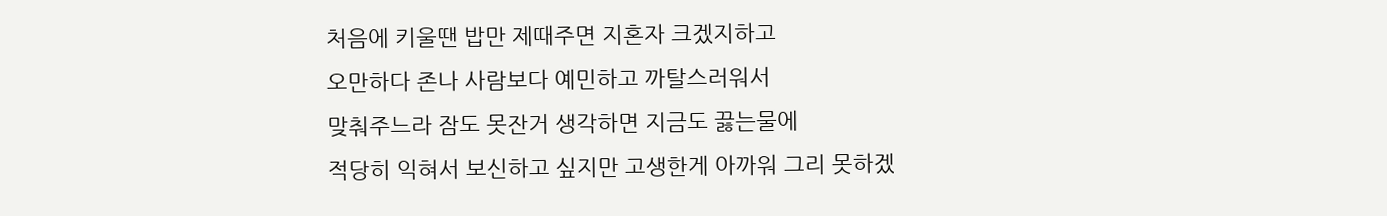처음에 키울땐 밥만 제때주면 지혼자 크겠지하고
오만하다 존나 사람보다 예민하고 까탈스러워서
맞춰주느라 잠도 못잔거 생각하면 지금도 끓는물에
적당히 익혀서 보신하고 싶지만 고생한게 아까워 그리 못하겠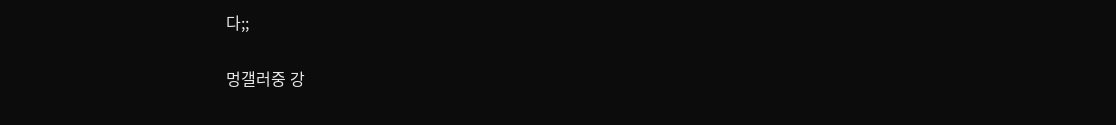다;;

멍갤러중 강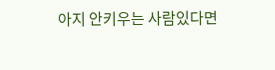아지 안키우는 사람있다면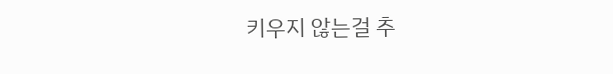키우지 않는걸 추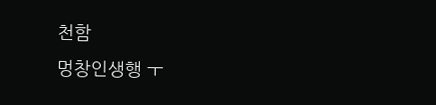천함
멍창인생행 ㅜ